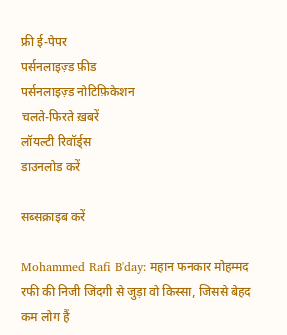फ्री ई-पेपर
पर्सनलाइज़्ड फ़ीड
पर्सनलाइज़्ड नोटिफ़िकेशन
चलते-फिरते ख़बरें
लॉयल्टी रिवॉर्ड्स
डाउनलोड करें

सब्सक्राइब करें

Mohammed Rafi B'day: महान फनकार मोहम्मद रफी की निजी जिंदगी से जुड़ा वो किस्सा, जिससे बेहद कम लोग हैं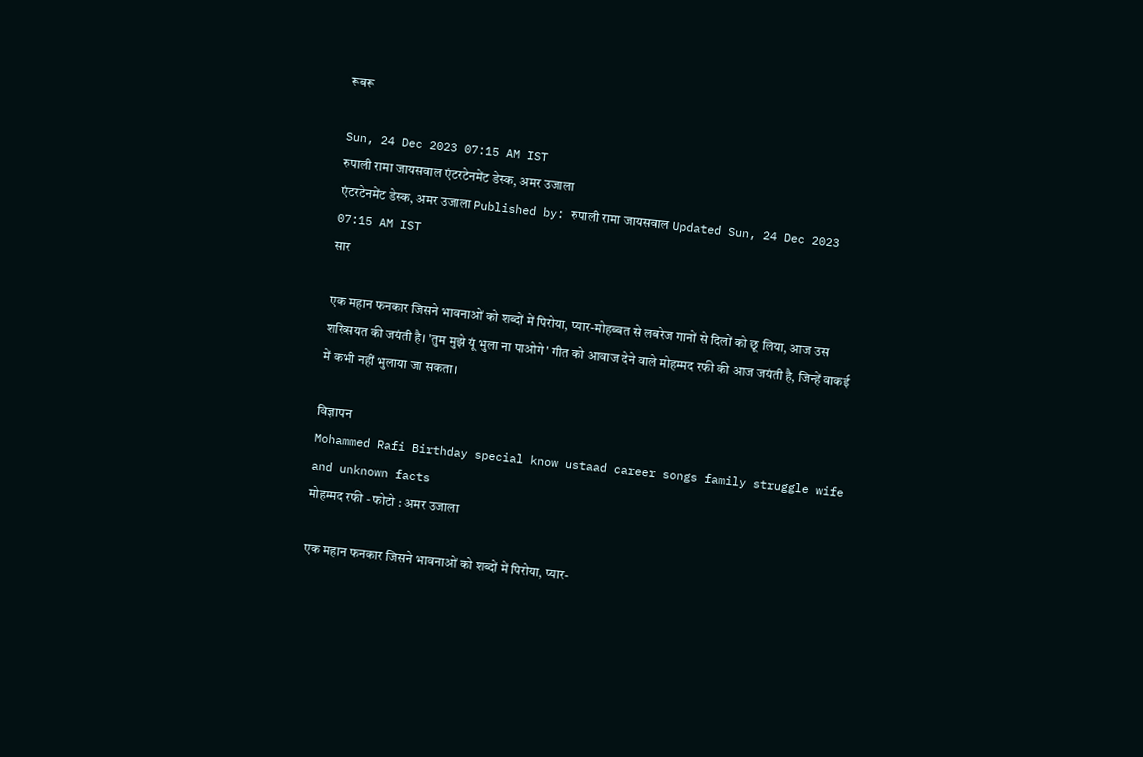रूबरू

Sun, 24 Dec 2023 07:15 AM IST
रुपाली रामा जायसवाल एंटरटेनमेंट डेस्क, अमर उजाला
एंटरटेनमेंट डेस्क, अमर उजाला Published by: रुपाली रामा जायसवाल Updated Sun, 24 Dec 2023 07:15 AM IST
सार

एक महान फनकार जिसने भावनाओं को शब्दों में पिरोया, प्यार-मोहब्बत से लबरेज गानों से दिलों को छू लिया, आज उस शख्सियत की जयंती है। 'तुम मुझे यूं भुला ना पाओगे' गीत को आवाज देने वाले मोहम्मद रफी की आज जयंती है, जिन्हें वाकई में कभी नहीं भुलाया जा सकता।

विज्ञापन
Mohammed Rafi Birthday special know ustaad career songs family struggle wife and unknown facts
मोहम्मद रफी - फोटो : अमर उजाला

एक महान फनकार जिसने भावनाओं को शब्दों में पिरोया, प्यार-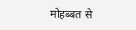मोहब्बत से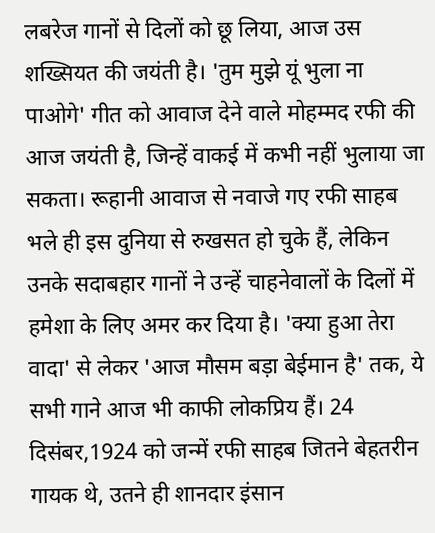लबरेज गानों से दिलों को छू लिया, आज उस शख्सियत की जयंती है। 'तुम मुझे यूं भुला ना पाओगे' गीत को आवाज देने वाले मोहम्मद रफी की आज जयंती है, जिन्हें वाकई में कभी नहीं भुलाया जा सकता। रूहानी आवाज से नवाजे गए रफी साहब भले ही इस दुनिया से रुखसत हो चुके हैं, लेकिन उनके सदाबहार गानों ने उन्हें चाहनेवालों के दिलों में हमेशा के लिए अमर कर दिया है। 'क्या हुआ तेरा वादा' से लेकर 'आज मौसम बड़ा बेईमान है' तक, ये सभी गाने आज भी काफी लोकप्रिय हैं। 24 दिसंबर,1924 को जन्में रफी साहब जितने बेहतरीन गायक थे, उतने ही शानदार इंसान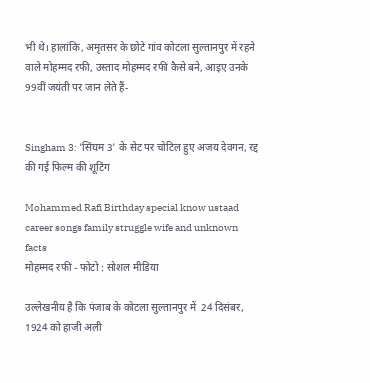भी थे। हालांकि, अमृतसर के छोटे गांव कोटला सुल्तानपुर में रहने वाले मोहम्मद रफी, उस्ताद मोहम्मद रफी कैसे बने, आइए उनके 99वीं जयंती पर जान लेते हैं-


Singham 3: 'सिंघम 3' के सेट पर चोटिल हुए अजय देवगन, रद्द की गई फिल्म की शूटिंग

Mohammed Rafi Birthday special know ustaad career songs family struggle wife and unknown facts
मोहम्मद रफी - फोटो : सोशल मीडिया

उल्लेखनीय है कि पंजाब के कोटला सुल्तानपुर में  24 दिसंबर, 1924 को हाजी अली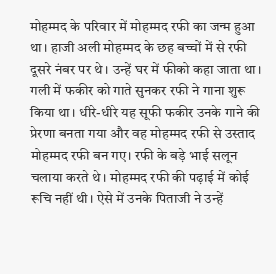मोहम्मद के परिवार में मोहम्मद रफी का जन्म हुआ था। हाजी अली मोहम्मद के छह बच्चों में से रफी दूसरे नंबर पर थे। उन्हें घर में फीको कहा जाता था। गली में फकीर को गाते सुनकर रफी ने गाना शुरू किया था। धीरे-धीरे यह सूफी फकीर उनके गाने की प्रेरणा बनता गया और वह मोहम्मद रफी से उस्ताद मोहम्मद रफी बन गए। रफी के बड़े भाई सलून चलाया करते थे। मोहम्मद रफी की पढ़ाई में कोई रूचि नहीं थी। ऐसे में उनके पिताजी ने उन्हें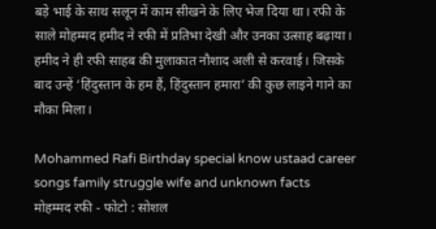बड़े भाई के साथ सलून में काम सीखने के लिए भेज दिया था। रफी के साले मोहम्मद हमीद ने रफी में प्रतिभा देखी और उनका उत्साह बढ़ाया। हमीद ने ही रफी साहब की मुलाकात नौशाद अली से करवाई। जिसके बाद उन्हें ‘हिंदुस्तान के हम हैं, हिंदुस्तान हमारा’ की कुछ लाइने गाने का मौका मिला।

Mohammed Rafi Birthday special know ustaad career songs family struggle wife and unknown facts
मोहम्मद रफी - फोटो : सोशल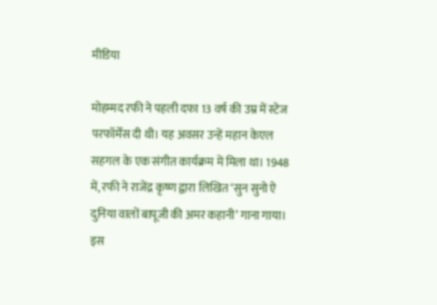मीडिया

मोहम्मद रफी ने पहली दफा 13 वर्ष की उम्र में स्टेज परफॉर्मेंस दी थी। यह अवसर उन्हें महान केएल सहगल के एक संगीत कार्यक्रम में मिला था। 1948 में, रफी ने राजेंद्र कृष्ण द्वारा लिखित ‘सुन सुनो ऐ दुनिया वालों बापूजी की अमर कहानी’ गाना गाया। इस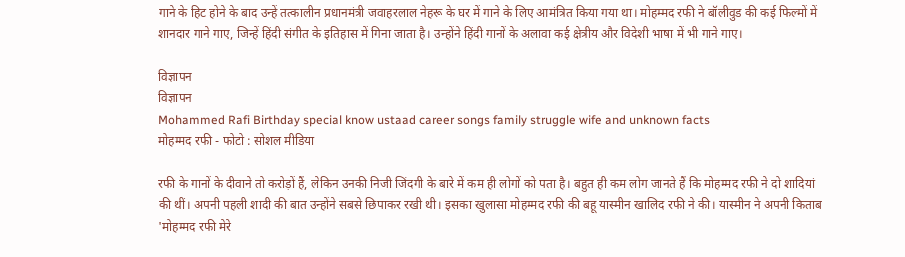गाने के हिट होने के बाद उन्हें तत्कालीन प्रधानमंत्री जवाहरलाल नेहरू के घर में गाने के लिए आमंत्रित किया गया था। मोहम्मद रफी ने बॉलीवुड की कई फिल्मों में शानदार गाने गाए, जिन्हें हिंदी संगीत के इतिहास में गिना जाता है। उन्होंने हिंदी गानों के अलावा कई क्षेत्रीय और विदेशी भाषा में भी गाने गाए।

विज्ञापन
विज्ञापन
Mohammed Rafi Birthday special know ustaad career songs family struggle wife and unknown facts
मोहम्मद रफी - फोटो : सोशल मीडिया

रफी के गानों के दीवाने तो करोड़ों हैं, लेकिन उनकी निजी जिंदगी के बारे में कम ही लोगों को पता है। बहुत ही कम लोग जानते हैं कि मोहम्मद रफी ने दो शादियां की थीं। अपनी पहली शादी की बात उन्होंने सबसे छिपाकर रखी थी। इसका खुलासा मोहम्मद रफी की बहू यास्मीन खालिद रफी ने की। यास्मीन ने अपनी किताब 'मोहम्मद रफी मेरे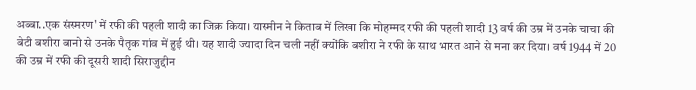अब्बा..एक संस्मरण' में रफी की पहली शादी का जिक्र किया। यास्मीन ने किताब में लिखा कि मोहम्मद रफी की पहली शादी 13 वर्ष की उम्र में उनके चाचा की बेटी बशीरा बानो से उनके पैतृक गांव में हुई थी। यह शादी ज्यादा दिन चली नहीं क्योंकि बशीरा ने रफी के साथ भारत आने से मना कर दिया। वर्ष 1944 में 20 की उम्र में रफी की दूसरी शादी सिराजुद्दीन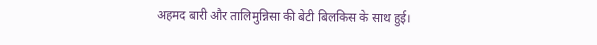अहमद बारी और तालिमुन्निसा की बेटी बिलकिस के साथ हुई।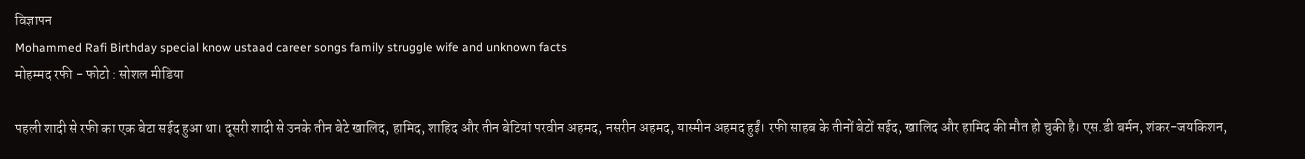विज्ञापन
Mohammed Rafi Birthday special know ustaad career songs family struggle wife and unknown facts
मोहम्मद रफी - फोटो : सोशल मीडिया

पहली शादी से रफी का एक बेटा सईद हुआ था। दूसरी शादी से उनके तीन बेटे खालिद, हामिद, शाहिद और तीन बेटियां परवीन अहमद, नसरीन अहमद, यास्मीन अहमद हुईं। रफी साहब के तीनों बेटों सईद, खालिद और हामिद की मौत हो चुकी है। एस.डी बर्मन, शंकर-जयकिशन,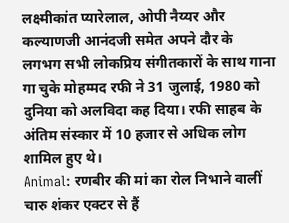लक्ष्मीकांत प्यारेलाल, ओपी नैय्यर और कल्याणजी आनंदजी समेत अपने दौर के लगभग सभी लोकप्रिय संगीतकारों के साथ गाना गा चुके मोहम्मद रफी ने 31 जुलाई, 1980 को दुनिया को अलविदा कह दिया। रफी साहब के अंतिम संस्कार में 10 हजार से अधिक लोग शामिल हुए थे।
Animal: रणबीर की मां का रोल निभाने वालीं चारु शंकर एक्टर से हैं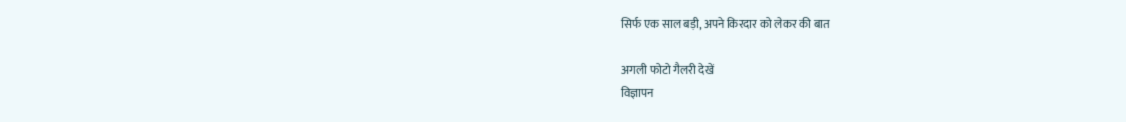सिर्फ एक साल बड़ी, अपने किरदार को लेकर की बात

अगली फोटो गैलरी देखें
विज्ञापन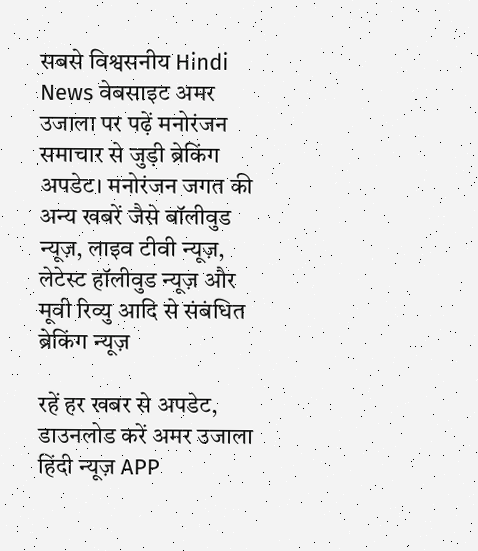सबसे विश्वसनीय Hindi News वेबसाइट अमर उजाला पर पढ़ें मनोरंजन समाचार से जुड़ी ब्रेकिंग अपडेट। मनोरंजन जगत की अन्य खबरें जैसे बॉलीवुड न्यूज़, लाइव टीवी न्यूज़, लेटेस्ट हॉलीवुड न्यूज़ और मूवी रिव्यु आदि से संबंधित ब्रेकिंग न्यूज़

रहें हर खबर से अपडेट, डाउनलोड करें अमर उजाला हिंदी न्यूज़ APP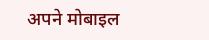अपने मोबाइल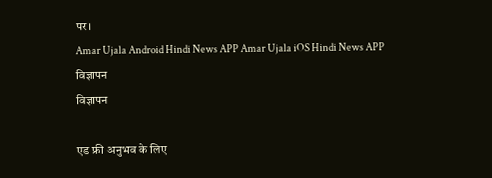पर।
Amar Ujala Android Hindi News APP Amar Ujala iOS Hindi News APP
विज्ञापन
विज्ञापन

एड फ्री अनुभव के लिए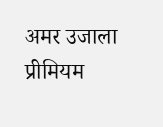अमर उजाला प्रीमियम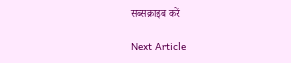सब्सक्राइब करें

Next Article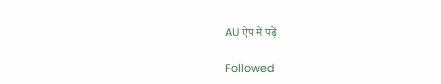AU ऐप में पढ़ें

Followed